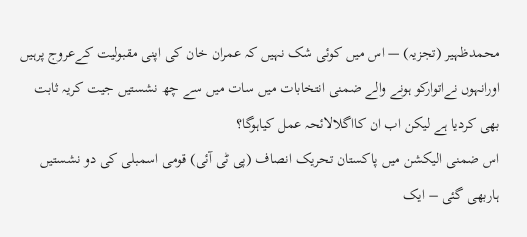محمدظہیر (تجزیہ) — اس میں کوئی شک نہیں کہ عمران خان کی اپنی مقبولیت کےعروج پرہیں اورانہوں نےاتوارکو ہونے والے ضمنی انتخابات میں سات میں سے چھ نشستیں جیت کریہ ثابت بھی کردیا ہے لیکن اب ان کااگلالائحہ عمل کیاہوگا؟
اس ضمنی الیکشن میں پاکستان تحریک انصاف (پی ٹی آئی) قومی اسمبلی کی دو نشستیں ہاربھی گئی – ایک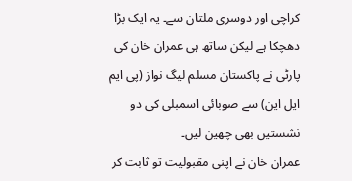کراچی اور دوسری ملتان سے۔ یہ ایک بڑا دھچکا ہے لیکن ساتھ ہی عمران خان کی پارٹی نے پاکستان مسلم لیگ نواز (پی ایم ایل این) سے صوبائی اسمبلی کی دو نشستیں بھی چھین لیں۔
عمران خان نے اپنی مقبولیت تو ثابت کر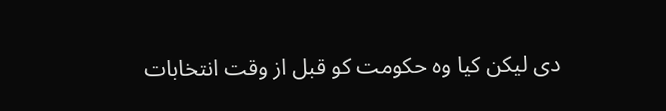دی لیکن کیا وہ حکومت کو قبل از وقت انتخابات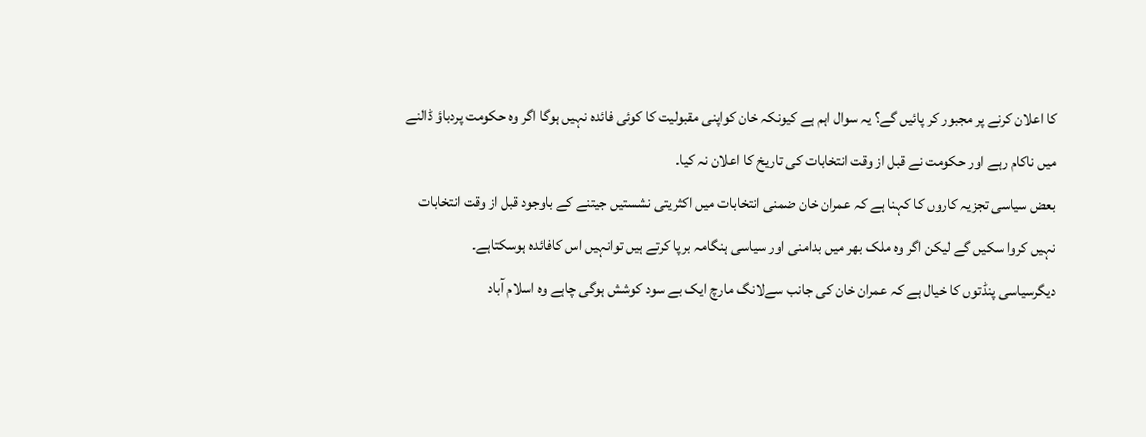کا اعلان کرنے پر مجبور کر پائیں گے؟ یہ سوال اہم ہے کیونکہ خان کواپنی مقبولیت کا کوئی فائدہ نہیں ہوگا اگر وہ حکومت پردباؤ ڈالنے میں ناکام رہے اور حکومت نے قبل از وقت انتخابات کی تاریخ کا اعلان نہ کیا۔
بعض سیاسی تجزیہ کاروں کا کہنا ہے کہ عمران خان ضمنی انتخابات میں اکثریتی نشستیں جیتنے کے باوجود قبل از وقت انتخابات نہیں کروا سکیں گے لیکن اگر وہ ملک بھر میں بدامنی اور سیاسی ہنگامہ برپا کرتے ہیں توانہیں اس کافائدہ ہوسکتاہے۔
دیگرسیاسی پنڈتوں کا خیال ہے کہ عمران خان کی جانب سےلانگ مارچ ایک بے سود کوشش ہوگی چاہے وہ اسلام آباد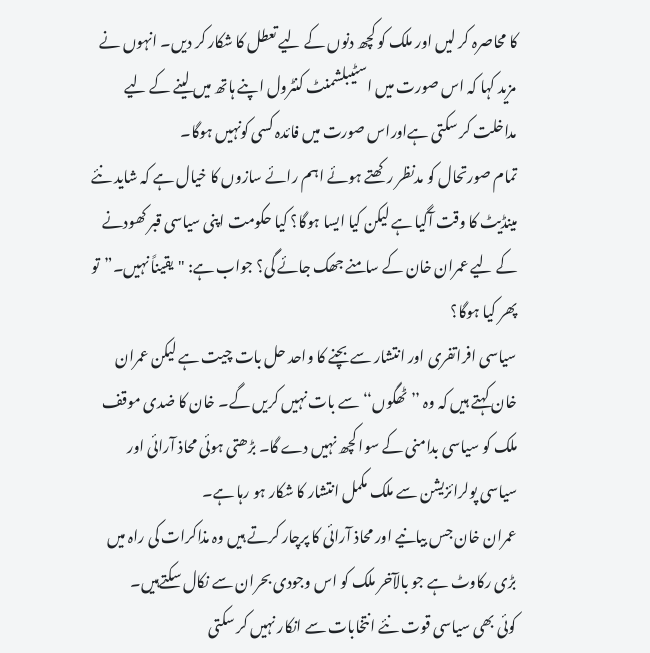کا محاصرہ کر لیں اور ملک کو کچھ دنوں کے لیے تعطل کا شکار کر دیں۔ انہوں نے مزید کہا کہ اس صورت میں اسٹیبلشمنٹ کنٹرول اپنے ہاتھ میں لینے کے لیے مداخلت کر سکتی ہےاوراس صورت میں فائدہ کسی کونہیں ہوگا۔
تمام صورتحال کو مدنظر رکھتے ہوئے اہم رائے سازوں کا خیال ہے کہ شاید نئے مینڈیٹ کا وقت آگیا ہے لیکن کیا ایسا ہوگا؟ کیا حکومت اپنی سیاسی قبر کھودنے کے لیے عمران خان کے سامنے جھک جائے گی؟ جواب ہے: "یقیناً نہیں۔”تو پھر کیا ہوگا؟
سیاسی افراتفری اور انتشار سے بچنے کا واحد حل بات چیت ہے لیکن عمران خان کہتے ہیں کہ وہ ’’ٹھگوں‘‘سے بات نہیں کریں گے۔ خان کا ضدی موقف ملک کو سیاسی بدامنی کے سوا کچھ نہیں دے گا۔ بڑھتی ہوئی محاذ آرائی اور سیاسی پولرائزیشن سے ملک مکمل انتشار کا شکار ہو رہا ہے۔
عمران خان جس بیانیے اور محاذ آرائی کا پرچار کرتے ہیں وہ مذاکرات کی راہ میں بڑی رکاوٹ ہے جو بالآخر ملک کو اس وجودی بحران سے نکال سکتےہیں۔
کوئی بھی سیاسی قوت نئے انتخابات سے انکار نہیں کر سکتی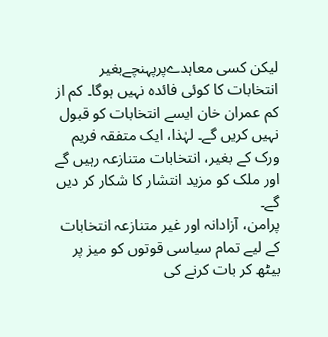لیکن کسی معاہدےپرپہنچےبغیر انتخابات کا کوئی فائدہ نہیں ہوگا۔ کم از کم عمران خان ایسے انتخابات کو قبول نہیں کریں گے۔ لہٰذا، ایک متفقہ فریم ورک کے بغیر، انتخابات متنازعہ رہیں گے اور ملک کو مزید انتشار کا شکار کر دیں گے۔
پرامن، آزادانہ اور غیر متنازعہ انتخابات کے لیے تمام سیاسی قوتوں کو میز پر بیٹھ کر بات کرنے کی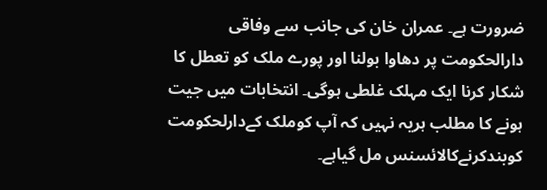ضرورت ہے۔ عمران خان کی جانب سے وفاقی دارالحکومت پر دھاوا بولنا اور پورے ملک کو تعطل کا شکار کرنا ایک مہلک غلطی ہوگی۔ انتخابات میں جیت ہونے کا مطلب ہریہ نہیں کہ آپ کوملک کےدارلحکومت کوبندکرنےکالائسنس مل گیاہے۔